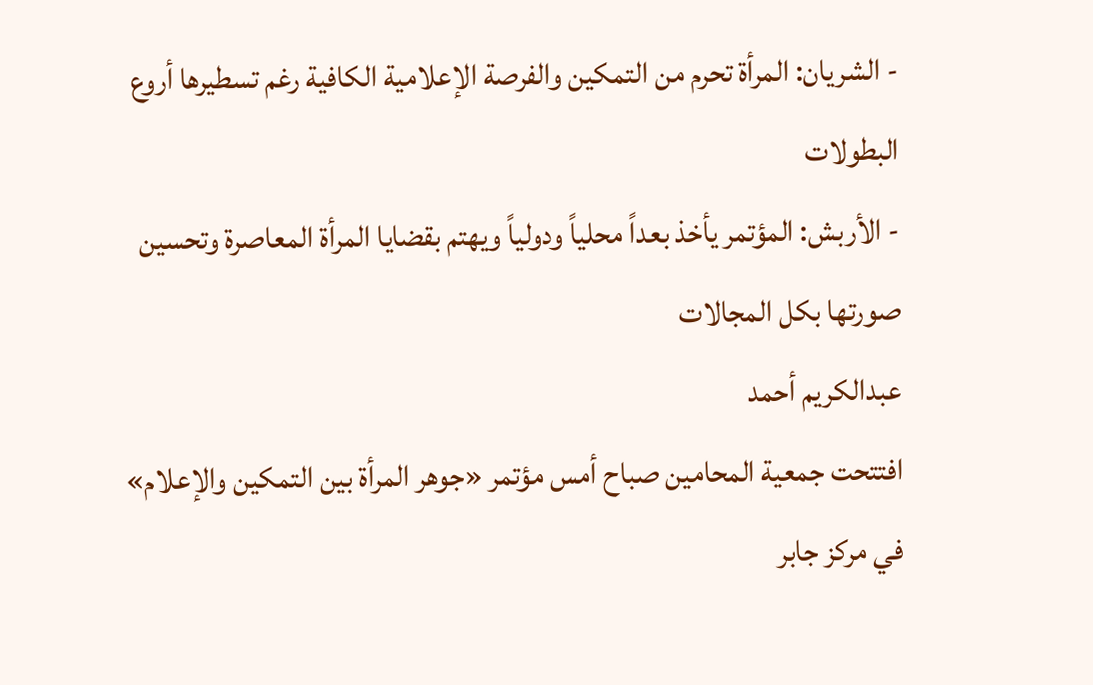- الشريان: المرأة تحرم من التمكين والفرصة الإعلامية الكافية رغم تسطيرها أروع البطولات
- الأربش: المؤتمر يأخذ بعداً محلياً ودولياً ويهتم بقضايا المرأة المعاصرة وتحسين صورتها بكل المجالات
عبدالكريم أحمد
افتتحت جمعية المحامين صباح أمس مؤتمر «جوهر المرأة بين التمكين والإعلام» في مركز جابر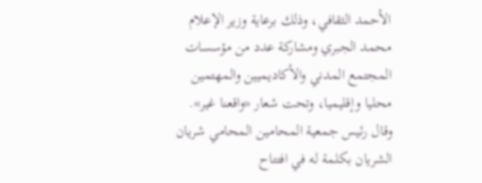الأحمد الثقافي، وذلك برعاية وزير الإعلام محمد الجبري ومشاركة عدد من مؤسسات المجتمع المدني والأكاديميين والمهتمين محليا وإقليميا، وتحت شعار «واقعنا غير».
وقال رئيس جمعية المحامين المحامي شريان الشريان بكلمة له في افتتاح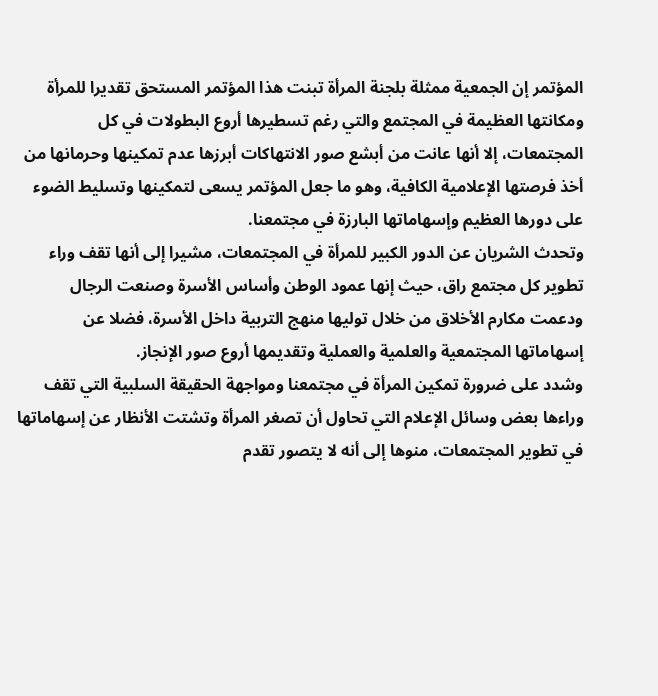المؤتمر إن الجمعية ممثلة بلجنة المرأة تبنت هذا المؤتمر المستحق تقديرا للمرأة ومكانتها العظيمة في المجتمع والتي رغم تسطيرها أروع البطولات في كل المجتمعات، إلا أنها عانت من أبشع صور الانتهاكات أبرزها عدم تمكينها وحرمانها من أخذ فرصتها الإعلامية الكافية، وهو ما جعل المؤتمر يسعى لتمكينها وتسليط الضوء على دورها العظيم وإسهاماتها البارزة في مجتمعنا.
وتحدث الشريان عن الدور الكبير للمرأة في المجتمعات، مشيرا إلى أنها تقف وراء تطوير كل مجتمع راق، حيث إنها عمود الوطن وأساس الأسرة وصنعت الرجال ودعمت مكارم الأخلاق من خلال توليها منهج التربية داخل الأسرة، فضلا عن إسهاماتها المجتمعية والعلمية والعملية وتقديمها أروع صور الإنجاز.
وشدد على ضرورة تمكين المرأة في مجتمعنا ومواجهة الحقيقة السلبية التي تقف وراءها بعض وسائل الإعلام التي تحاول أن تصغر المرأة وتشتت الأنظار عن إسهاماتها في تطوير المجتمعات، منوها إلى أنه لا يتصور تقدم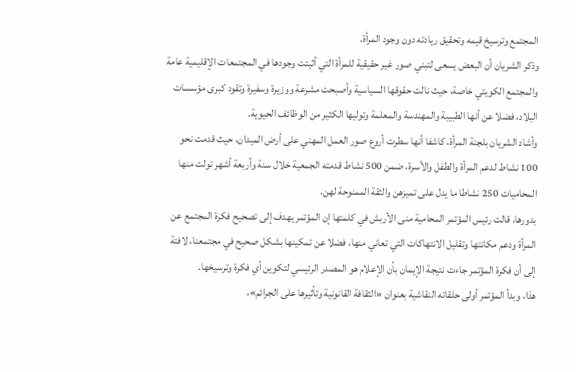المجتمع وترسيخ قيمه وتحقيق ريادته دون وجود المرأة.
وذكر الشريان أن البعض يسعى لتبني صور غير حقيقية للمرأة التي أثبتت وجودها في المجتمعات الإقليمية عامة والمجتمع الكويتي خاصة، حيث نالت حقوقها السياسية وأصبحت مشرعة ووزيرة وسفيرة وتقود كبرى مؤسسات البلاد، فضلا عن أنها الطبيبة والمهندسة والمعلمة وتوليها الكثير من الوظائف الحيوية.
وأشاد الشريان بلجنة المرأة، كاشفا أنها سطرت أروع صور العمل المهني على أرض الميدان، حيث قدمت نحو 100 نشاط لدعم المرأة والطفل والأسرة، ضمن 500 نشاط قدمته الجمعية خلال سنة وأربعة أشهر تولت منها المحاميات 250 نشاطا ما يدل على تميزهن والثقة الممنوحة لهن.
بدورها، قالت رئيس المؤتمر المحامية منى الأربش في كلمتها إن المؤتمر يهدف إلى تصحيح فكرة المجتمع عن المرأة ودعم مكانتها وتقليل الانتهاكات التي تعاني منها، فضلا عن تمكينها بشكل صحيح في مجتمعنا، لافتة إلى أن فكرة المؤتمر جاءت نتيجة الإيمان بأن الإعلام هو المصدر الرئيسي لتكوين أي فكرة وترسيخها.
هذا، وبدأ المؤتمر أولى حلقاته النقاشية بعنوان «الثقافة القانونية وتأثيرها على الجرائم»،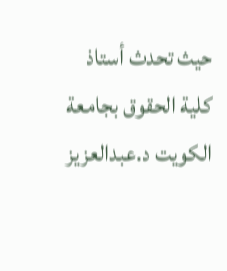حيث تحدث أستاذ كلية الحقوق بجامعة الكويت د.عبدالعزيز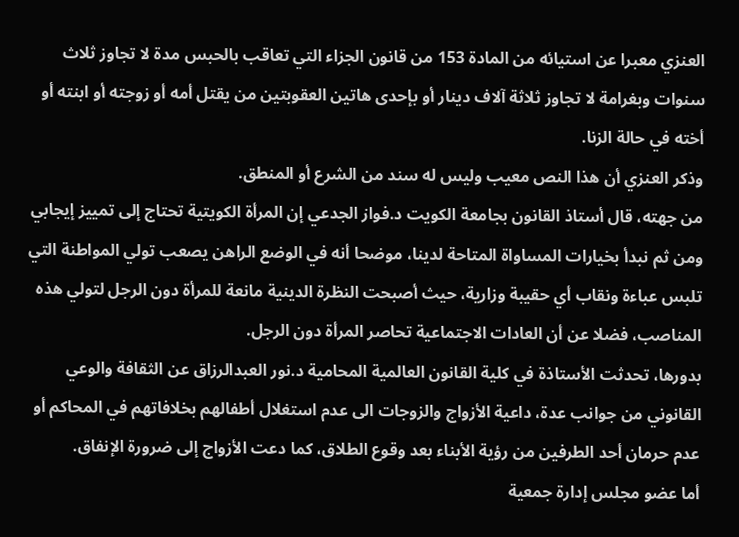العنزي معبرا عن استيائه من المادة 153 من قانون الجزاء التي تعاقب بالحبس مدة لا تجاوز ثلاث سنوات وبغرامة لا تجاوز ثلاثة آلاف دينار أو بإحدى هاتين العقوبتين من يقتل أمه أو زوجته أو ابنته أو أخته في حالة الزنا.
وذكر العنزي أن هذا النص معيب وليس له سند من الشرع أو المنطق.
من جهته، قال أستاذ القانون بجامعة الكويت د.فواز الجدعي إن المرأة الكويتية تحتاج إلى تمييز إيجابي ومن ثم نبدأ بخيارات المساواة المتاحة لدينا، موضحا أنه في الوضع الراهن يصعب تولي المواطنة التي تلبس عباءة ونقاب أي حقيبة وزارية، حيث أصبحت النظرة الدينية مانعة للمرأة دون الرجل لتولي هذه المناصب، فضلا عن أن العادات الاجتماعية تحاصر المرأة دون الرجل.
بدورها، تحدثت الأستاذة في كلية القانون العالمية المحامية د.نور العبدالرزاق عن الثقافة والوعي القانوني من جوانب عدة، داعية الأزواج والزوجات الى عدم استغلال أطفالهم بخلافاتهم في المحاكم أو عدم حرمان أحد الطرفين من رؤية الأبناء بعد وقوع الطلاق، كما دعت الأزواج إلى ضرورة الإنفاق.
أما عضو مجلس إدارة جمعية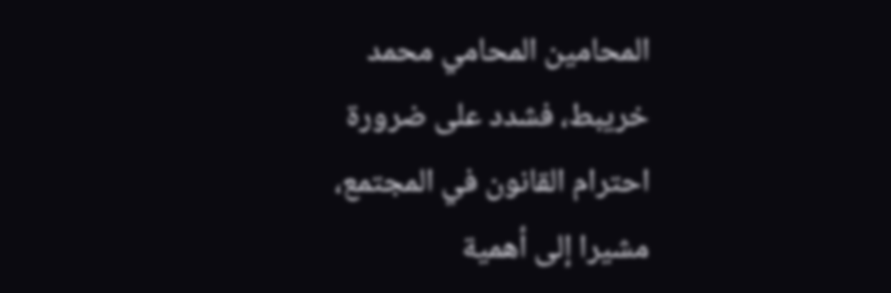المحامين المحامي محمد خريبط، فشدد على ضرورة احترام القانون في المجتمع، مشيرا إلى أهمية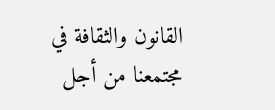القانون والثقافة في مجتمعنا من أجل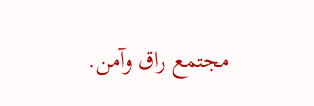مجتمع راق وآمن.